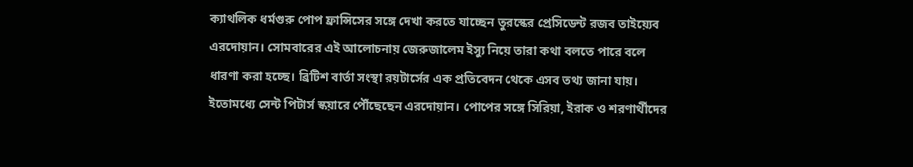ক্যাথলিক ধর্মগুরু পোপ ফ্রান্সিসের সঙ্গে দেখা করতে যাচ্ছেন তুরস্কের প্রেসিডেন্ট রজব তাইয়্যেব এরদোয়ান। সোমবারের এই আলোচনায় জেরুজালেম ইস্যু নিয়ে তারা কথা বলতে পারে বলে ধারণা করা হচ্ছে। ব্রিটিশ বার্তা সংস্থা রয়টার্সের এক প্রতিবেদন থেকে এসব তথ্য জানা যায়।
ইতোমধ্যে সেন্ট পিটার্স স্কয়ারে পৌঁছেছেন এরদোয়ান। পোপের সঙ্গে সিরিয়া, ইরাক ও শরণার্থীদের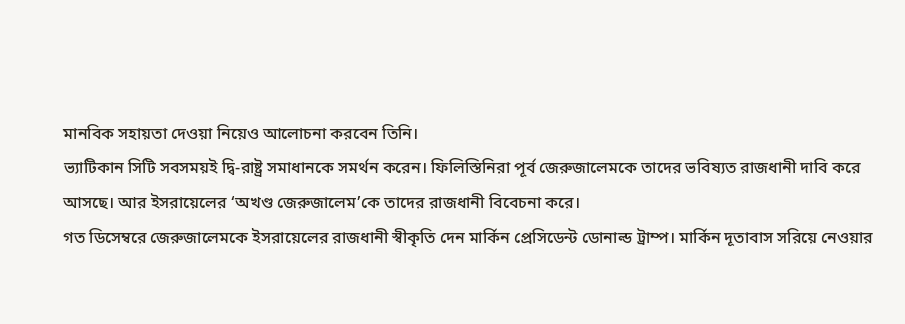মানবিক সহায়তা দেওয়া নিয়েও আলোচনা করবেন তিনি।
ভ্যাটিকান সিটি সবসময়ই দ্বি-রাষ্ট্র সমাধানকে সমর্থন করেন। ফিলিস্তিনিরা পূর্ব জেরুজালেমকে তাদের ভবিষ্যত রাজধানী দাবি করে আসছে। আর ইসরায়েলের ‘অখণ্ড জেরুজালেম’কে তাদের রাজধানী বিবেচনা করে।
গত ডিসেম্বরে জেরুজালেমকে ইসরায়েলের রাজধানী স্বীকৃতি দেন মার্কিন প্রেসিডেন্ট ডোনাল্ড ট্রাম্প। মার্কিন দূতাবাস সরিয়ে নেওয়ার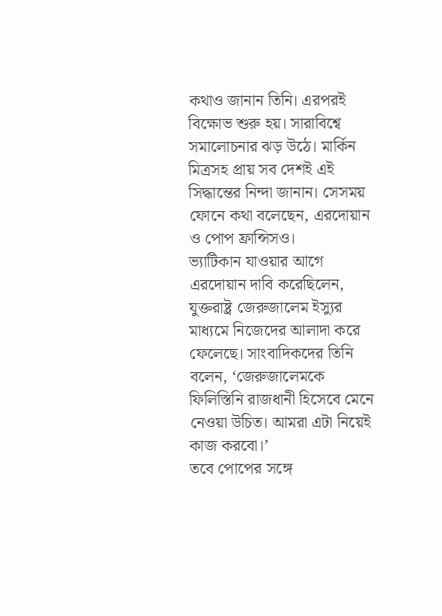কথাও জানান তিনি। এরপরই বিক্ষোভ শুরু হয়। সারাবিশ্বে সমালোচনার ঝড় উঠে। মার্কিন মিত্রসহ প্রায় সব দেশই এই সিদ্ধান্তের নিন্দা জানান। সেসময় ফোনে কথা বলেছেন, এরদোয়ান ও পোপ ফ্রান্সিসও।
ভ্যাটিকান যাওয়ার আগে এরদোয়ান দাবি করেছিলেন, যুক্তরাষ্ট্র জেরুজালেম ইস্যুর মাধ্যমে নিজেদের আলাদা করে ফেলেছে। সাংবাদিকদের তিনি বলেন, ‘জেরুজালেমকে ফিলিস্তিনি রাজধানী হিসেবে মেনে নেওয়া উচিত। আমরা এটা নিয়েই কাজ করবো।’
তবে পোপের সঙ্গে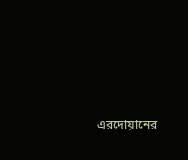এরদোয়ানের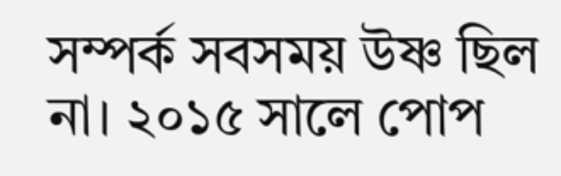সম্পর্ক সবসময় উষ্ণ ছিল না। ২০১৫ সালে পোপ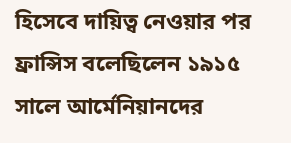হিসেবে দায়িত্ব নেওয়ার পর ফ্রান্সিস বলেছিলেন ১৯১৫ সালে আর্মেনিয়ানদের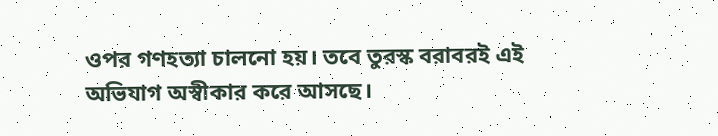ওপর গণহত্যা চালনো হয়। তবে তুরস্ক বরাবরই এই অভিযাগ অস্বীকার করে আসছে।